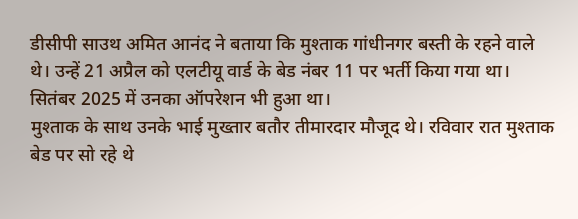डीसीपी साउथ अमित आनंद ने बताया कि मुश्ताक गांधीनगर बस्ती के रहने वाले थे। उन्हें 21 अप्रैल को एलटीयू वार्ड के बेड नंबर 11 पर भर्ती किया गया था। सितंबर 2025 में उनका ऑपरेशन भी हुआ था।
मुश्ताक के साथ उनके भाई मुख्तार बतौर तीमारदार मौजूद थे। रविवार रात मुश्ताक बेड पर सो रहे थे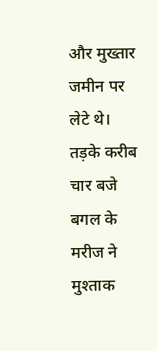और मुख्तार जमीन पर लेटे थे। तड़के करीब चार बजे बगल के मरीज ने मुश्ताक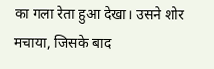का गला रेता हुआ देखा। उसने शोर मचाया, जिसके बाद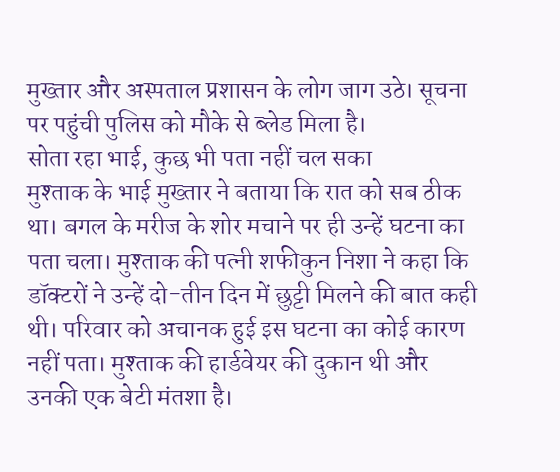मुख्तार और अस्पताल प्रशासन के लोग जाग उठे। सूचना पर पहुंची पुलिस को मौके से ब्लेड मिला है।
सोता रहा भाई, कुछ भी पता नहीं चल सका
मुश्ताक के भाई मुख्तार ने बताया कि रात को सब ठीक था। बगल के मरीज के शोर मचाने पर ही उन्हें घटना का पता चला। मुश्ताक की पत्नी शफीकुन निशा ने कहा कि डॉक्टरों ने उन्हें दो-तीन दिन में छुट्टी मिलने की बात कही थी। परिवार को अचानक हुई इस घटना का कोई कारण नहीं पता। मुश्ताक की हार्डवेयर की दुकान थी और उनकी एक बेटी मंतशा है।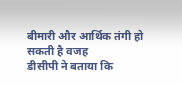बीमारी और आर्थिक तंगी हो सकती है वजह
डीसीपी ने बताया कि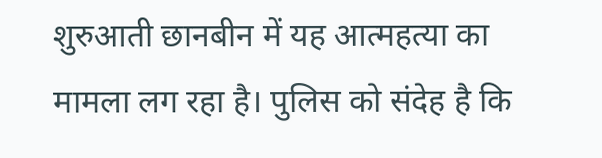शुरुआती छानबीन में यह आत्महत्या का मामला लग रहा है। पुलिस को संदेह है कि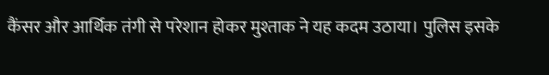कैंसर और आर्थिक तंगी से परेशान होकर मुश्ताक ने यह कदम उठाया। पुलिस इसके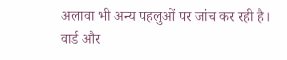अलावा भी अन्य पहलुओं पर जांच कर रही है। वार्ड और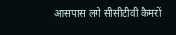आसपास लगे सीसीटीवी कैमरों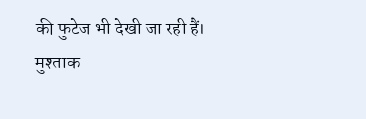की फुटेज भी देखी जा रही हैं।
मुश्ताक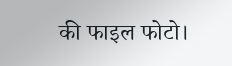की फाइल फोटो।